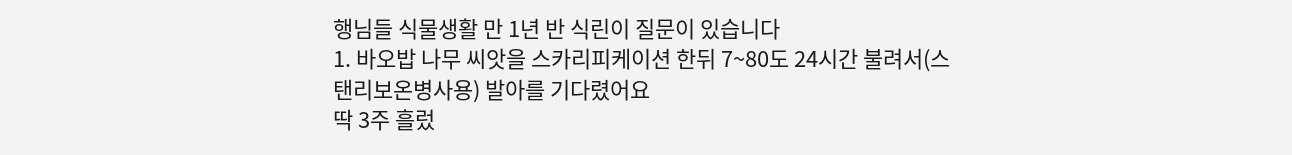행님들 식물생활 만 1년 반 식린이 질문이 있습니다
1. 바오밥 나무 씨앗을 스카리피케이션 한뒤 7~80도 24시간 불려서(스탠리보온병사용) 발아를 기다렸어요
딱 3주 흘렀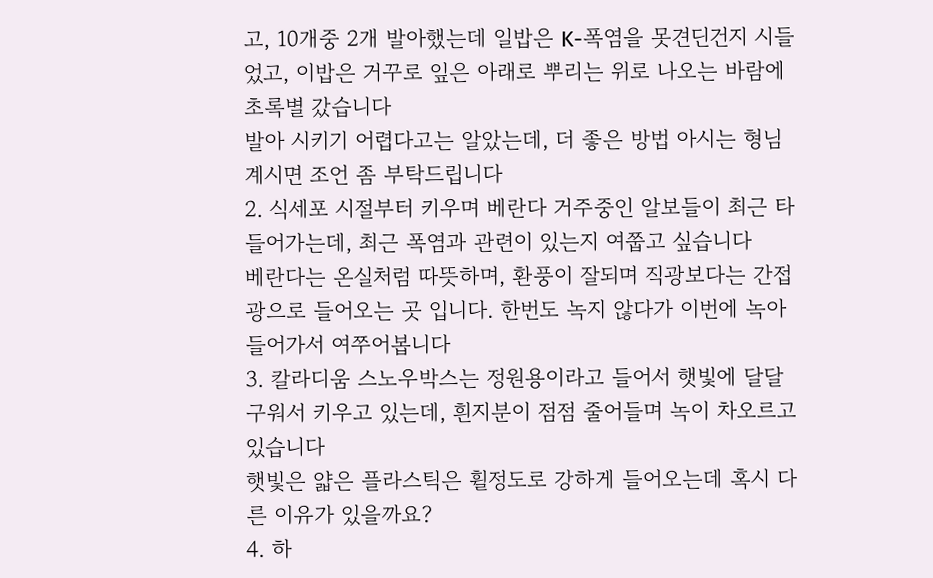고, 10개중 2개 발아했는데 일밥은 K-폭염을 못견딘건지 시들었고, 이밥은 거꾸로 잎은 아래로 뿌리는 위로 나오는 바람에 초록별 갔습니다
발아 시키기 어렵다고는 알았는데, 더 좋은 방법 아시는 형님 계시면 조언 좀 부탁드립니다
2. 식세포 시절부터 키우며 베란다 거주중인 알보들이 최근 타들어가는데, 최근 폭염과 관련이 있는지 여쭙고 싶습니다
베란다는 온실처럼 따뜻하며, 환풍이 잘되며 직광보다는 간접광으로 들어오는 곳 입니다. 한번도 녹지 않다가 이번에 녹아들어가서 여쭈어봅니다
3. 칼라디움 스노우박스는 정원용이라고 들어서 햇빛에 달달 구워서 키우고 있는데, 흰지분이 점점 줄어들며 녹이 차오르고 있습니다
햇빛은 얇은 플라스틱은 휠정도로 강하게 들어오는데 혹시 다른 이유가 있을까요?
4. 하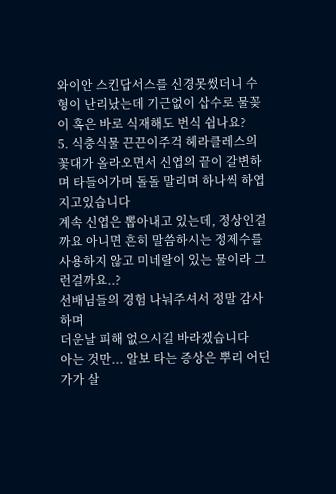와이안 스킨답서스를 신경못썼더니 수형이 난리났는데 기근없이 삽수로 물꽂이 혹은 바로 식재해도 번식 쉽나요?
5. 식충식물 끈끈이주걱 헤라클레스의 꽃대가 올라오면서 신엽의 끝이 갈변하며 타들어가며 돌돌 말리며 하나씩 하엽지고있습니다
계속 신엽은 뽑아내고 있는데, 정상인걸까요 아니면 흔히 말씀하시는 정제수를 사용하지 않고 미네랄이 있는 물이라 그런걸까요..?
선배님들의 경험 나눠주셔서 정말 감사하며
더운날 피해 없으시길 바라겠습니다
아는 것만... 알보 타는 증상은 뿌리 어딘가가 살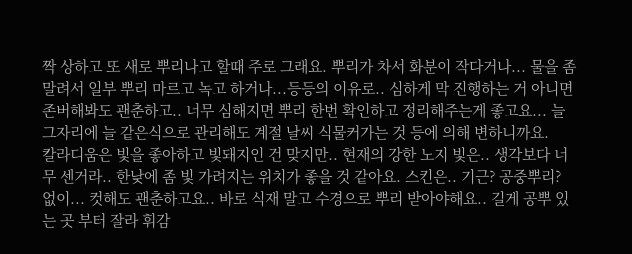짝 상하고 또 새로 뿌리나고 할때 주로 그래요. 뿌리가 차서 화분이 작다거나... 물을 좀 말려서 일부 뿌리 마르고 녹고 하거나...등등의 이유로.. 심하게 막 진행하는 거 아니면 존버해봐도 괜춘하고.. 너무 심해지면 뿌리 한번 확인하고 정리해주는게 좋고요... 늘 그자리에 늘 같은식으로 관리해도 계절 날씨 식물커가는 것 등에 의해 변하니까요.
칼라디움은 빛을 좋아하고 빛돼지인 건 맞지만.. 현재의 강한 노지 빛은.. 생각보다 너무 센거라.. 한낮에 좀 빛 가려지는 위치가 좋을 것 같아요. 스킨은.. 기근? 공중뿌리? 없이... 컷해도 괜춘하고요.. 바로 식재 말고 수경으로 뿌리 받아야해요.. 길게 공뿌 있는 곳 부터 잘라 휘감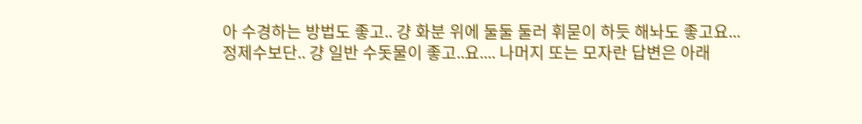아 수경하는 방법도 좋고.. 걍 화분 위에 둘둘 둘러 휘묻이 하듯 해놔도 좋고요...
정제수보단.. 걍 일반 수돗물이 좋고..요.... 나머지 또는 모자란 답변은 아래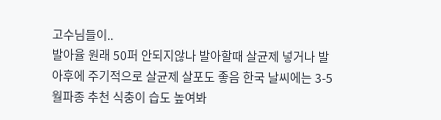고수님들이..
발아율 원래 50퍼 안되지않나 발아할때 살균제 넣거나 발아후에 주기적으로 살균제 살포도 좋음 한국 날씨에는 3-5월파종 추천 식충이 습도 높여봐